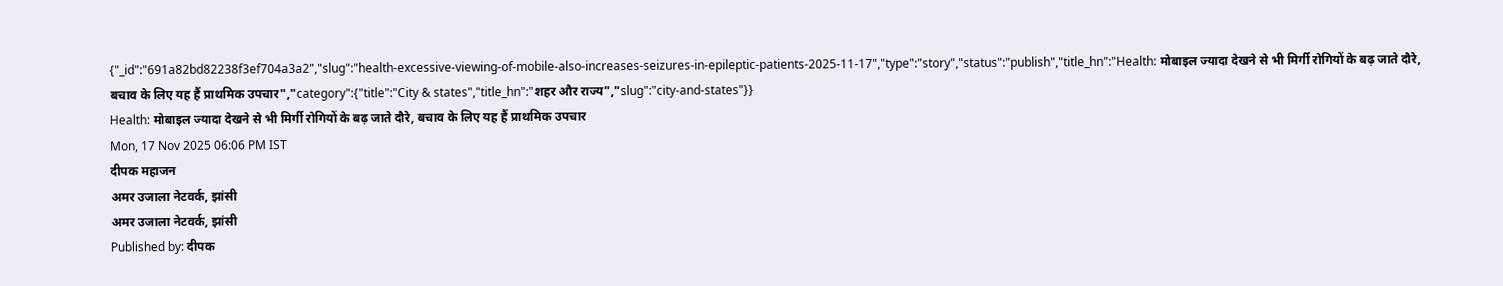{"_id":"691a82bd82238f3ef704a3a2","slug":"health-excessive-viewing-of-mobile-also-increases-seizures-in-epileptic-patients-2025-11-17","type":"story","status":"publish","title_hn":"Health: मोबाइल ज्यादा देखने से भी मिर्गी रोगियों के बढ़ जाते दौरे, बचाव के लिए यह हैं प्राथमिक उपचार","category":{"title":"City & states","title_hn":"शहर और राज्य","slug":"city-and-states"}}
Health: मोबाइल ज्यादा देखने से भी मिर्गी रोगियों के बढ़ जाते दौरे, बचाव के लिए यह हैं प्राथमिक उपचार
Mon, 17 Nov 2025 06:06 PM IST
दीपक महाजन
अमर उजाला नेटवर्क, झांसी
अमर उजाला नेटवर्क, झांसी
Published by: दीपक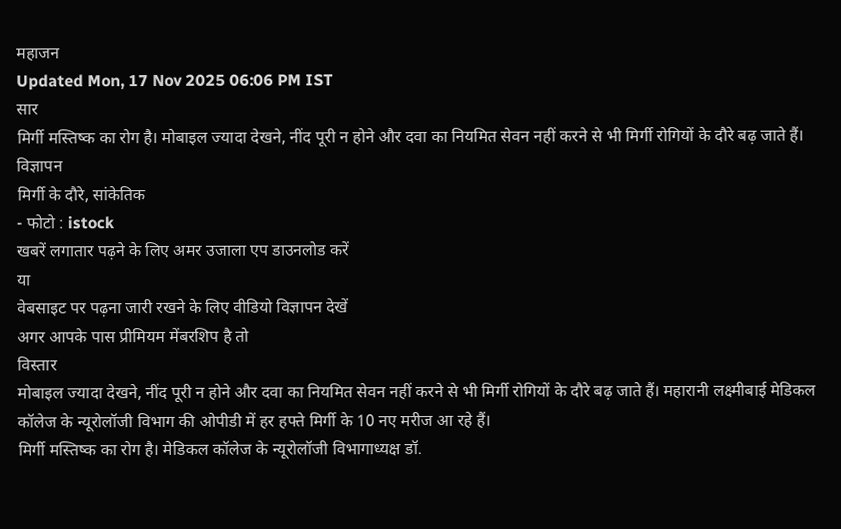महाजन
Updated Mon, 17 Nov 2025 06:06 PM IST
सार
मिर्गी मस्तिष्क का रोग है। मोबाइल ज्यादा देखने, नींद पूरी न होने और दवा का नियमित सेवन नहीं करने से भी मिर्गी रोगियों के दौरे बढ़ जाते हैं।
विज्ञापन
मिर्गी के दौरे, सांकेतिक
- फोटो : istock
खबरें लगातार पढ़ने के लिए अमर उजाला एप डाउनलोड करें
या
वेबसाइट पर पढ़ना जारी रखने के लिए वीडियो विज्ञापन देखें
अगर आपके पास प्रीमियम मेंबरशिप है तो
विस्तार
मोबाइल ज्यादा देखने, नींद पूरी न होने और दवा का नियमित सेवन नहीं करने से भी मिर्गी रोगियों के दौरे बढ़ जाते हैं। महारानी लक्ष्मीबाई मेडिकल कॉलेज के न्यूरोलॉजी विभाग की ओपीडी में हर हफ्ते मिर्गी के 10 नए मरीज आ रहे हैं।
मिर्गी मस्तिष्क का रोग है। मेडिकल कॉलेज के न्यूरोलॉजी विभागाध्यक्ष डॉ.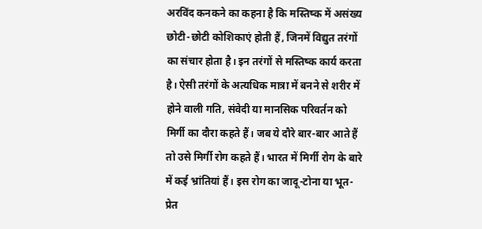अरविंद कनकने का कहना है कि मस्तिष्क में असंख्य छोटी-छोटी कोशिकाएं होती हैं, जिनमें विद्युत तरंगों का संचार होता है। इन तरंगों से मस्तिष्क कार्य करता है। ऐसी तरंगों के अत्यधिक मात्रा में बनने से शरीर में होने वाली गति, संवेदी या मानसिक परिवर्तन को मिर्गी का दौरा कहते हैं। जब ये दौरे बार-बार आते हैं तो उसे मिर्गी रोग कहते हैं। भारत में मिर्गी रोग के बारे में कई भ्रांतियां हैं। इस रोग का जादू-टोना या भूत-प्रेत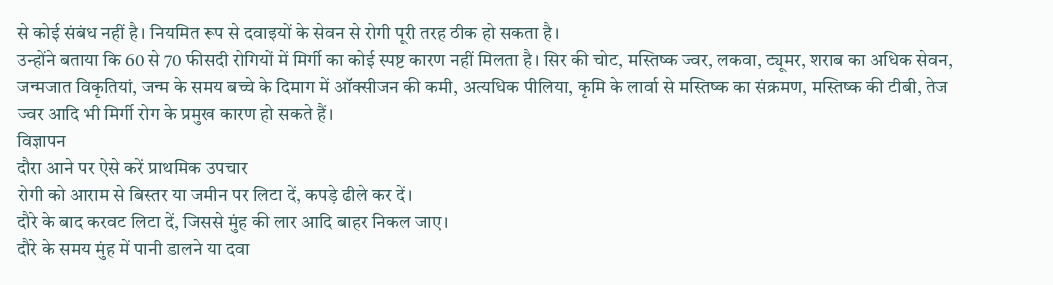से कोई संबंध नहीं है। नियमित रूप से दवाइयों के सेवन से रोगी पूरी तरह ठीक हो सकता है।
उन्होंने बताया कि 60 से 70 फीसदी रोगियों में मिर्गी का कोई स्पष्ट कारण नहीं मिलता है। सिर की चोट, मस्तिष्क ज्वर, लकवा, ट्यूमर, शराब का अधिक सेवन, जन्मजात विकृतियां, जन्म के समय बच्चे के दिमाग में ऑक्सीजन की कमी, अत्यधिक पीलिया, कृमि के लार्वा से मस्तिष्क का संक्रमण, मस्तिष्क की टीबी, तेज ज्वर आदि भी मिर्गी रोग के प्रमुख कारण हो सकते हैं।
विज्ञापन
दौरा आने पर ऐसे करें प्राथमिक उपचार
रोगी को आराम से बिस्तर या जमीन पर लिटा दें, कपड़े ढीले कर दें।
दौरे के बाद करवट लिटा दें, जिससे मुंह की लार आदि बाहर निकल जाए।
दौरे के समय मुंह में पानी डालने या दवा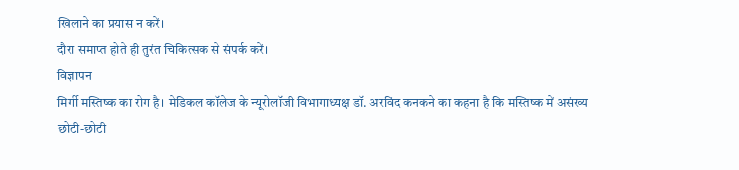खिलाने का प्रयास न करें।
दौरा समाप्त होते ही तुरंत चिकित्सक से संपर्क करें।
विज्ञापन
मिर्गी मस्तिष्क का रोग है। मेडिकल कॉलेज के न्यूरोलॉजी विभागाध्यक्ष डॉ. अरविंद कनकने का कहना है कि मस्तिष्क में असंख्य छोटी-छोटी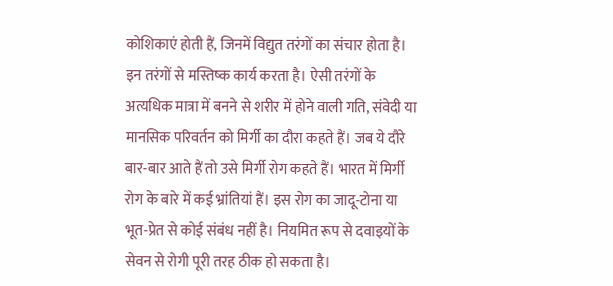कोशिकाएं होती हैं, जिनमें विद्युत तरंगों का संचार होता है। इन तरंगों से मस्तिष्क कार्य करता है। ऐसी तरंगों के अत्यधिक मात्रा में बनने से शरीर में होने वाली गति, संवेदी या मानसिक परिवर्तन को मिर्गी का दौरा कहते हैं। जब ये दौरे बार-बार आते हैं तो उसे मिर्गी रोग कहते हैं। भारत में मिर्गी रोग के बारे में कई भ्रांतियां हैं। इस रोग का जादू-टोना या भूत-प्रेत से कोई संबंध नहीं है। नियमित रूप से दवाइयों के सेवन से रोगी पूरी तरह ठीक हो सकता है।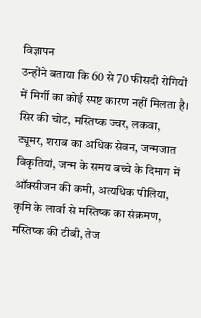विज्ञापन
उन्होंने बताया कि 60 से 70 फीसदी रोगियों में मिर्गी का कोई स्पष्ट कारण नहीं मिलता है। सिर की चोट, मस्तिष्क ज्वर, लकवा, ट्यूमर, शराब का अधिक सेवन, जन्मजात विकृतियां, जन्म के समय बच्चे के दिमाग में ऑक्सीजन की कमी, अत्यधिक पीलिया, कृमि के लार्वा से मस्तिष्क का संक्रमण, मस्तिष्क की टीबी, तेज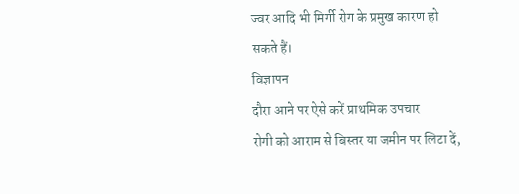ज्वर आदि भी मिर्गी रोग के प्रमुख कारण हो सकते हैं।
विज्ञापन
दौरा आने पर ऐसे करें प्राथमिक उपचार
रोगी को आराम से बिस्तर या जमीन पर लिटा दें,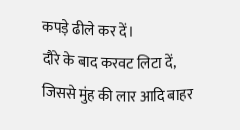कपड़े ढीले कर दें।
दौरे के बाद करवट लिटा दें, जिससे मुंह की लार आदि बाहर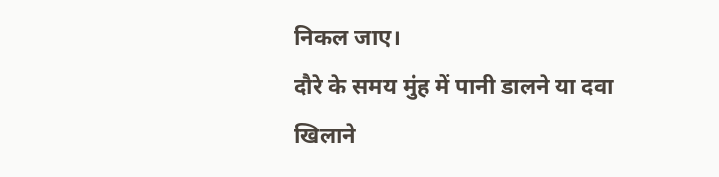निकल जाए।
दौरे के समय मुंह में पानी डालने या दवा खिलाने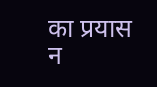का प्रयास न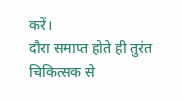करें।
दौरा समाप्त होते ही तुरंत चिकित्सक से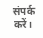संपर्क करें।